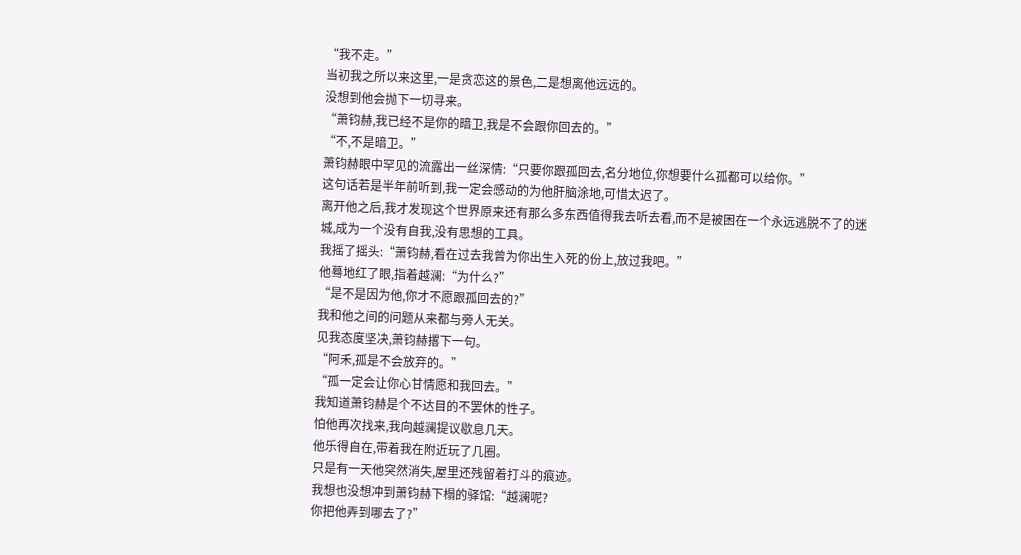“我不走。”
当初我之所以来这里,一是贪恋这的景色,二是想离他远远的。
没想到他会抛下一切寻来。
“萧钧赫,我已经不是你的暗卫,我是不会跟你回去的。”
“不,不是暗卫。”
萧钧赫眼中罕见的流露出一丝深情:“只要你跟孤回去,名分地位,你想要什么孤都可以给你。”
这句话若是半年前听到,我一定会感动的为他肝脑涂地,可惜太迟了。
离开他之后,我才发现这个世界原来还有那么多东西值得我去听去看,而不是被困在一个永远逃脱不了的迷城,成为一个没有自我,没有思想的工具。
我摇了摇头:“萧钧赫,看在过去我曾为你出生入死的份上,放过我吧。”
他蓦地红了眼,指着越澜:“为什么?”
“是不是因为他,你才不愿跟孤回去的?”
我和他之间的问题从来都与旁人无关。
见我态度坚决,萧钧赫撂下一句。
“阿禾,孤是不会放弃的。”
“孤一定会让你心甘情愿和我回去。”
我知道萧钧赫是个不达目的不罢休的性子。
怕他再次找来,我向越澜提议歇息几天。
他乐得自在,带着我在附近玩了几圈。
只是有一天他突然消失,屋里还残留着打斗的痕迹。
我想也没想冲到萧钧赫下榻的驿馆:“越澜呢?
你把他弄到哪去了?”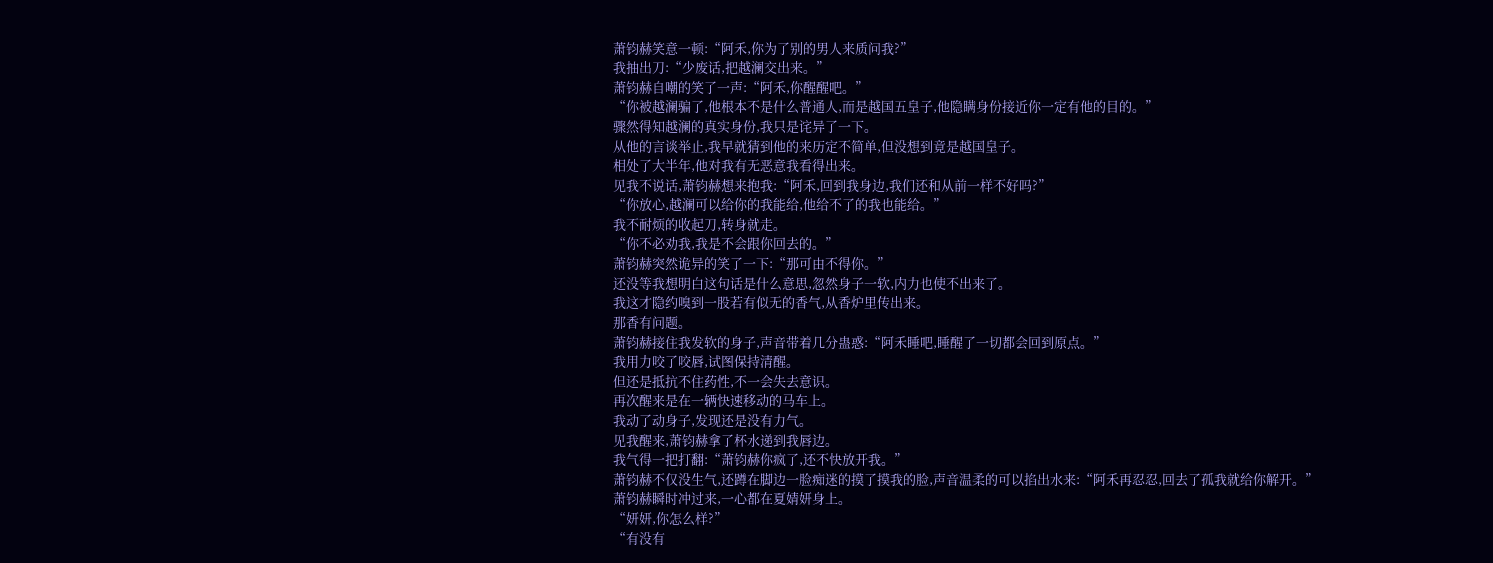萧钧赫笑意一顿:“阿禾,你为了别的男人来质问我?”
我抽出刀:“少废话,把越澜交出来。”
萧钧赫自嘲的笑了一声:“阿禾,你醒醒吧。”
“你被越澜骗了,他根本不是什么普通人,而是越国五皇子,他隐瞒身份接近你一定有他的目的。”
骤然得知越澜的真实身份,我只是诧异了一下。
从他的言谈举止,我早就猜到他的来历定不简单,但没想到竟是越国皇子。
相处了大半年,他对我有无恶意我看得出来。
见我不说话,萧钧赫想来抱我:“阿禾,回到我身边,我们还和从前一样不好吗?”
“你放心,越澜可以给你的我能给,他给不了的我也能给。”
我不耐烦的收起刀,转身就走。
“你不必劝我,我是不会跟你回去的。”
萧钧赫突然诡异的笑了一下:“那可由不得你。”
还没等我想明白这句话是什么意思,忽然身子一软,内力也使不出来了。
我这才隐约嗅到一股若有似无的香气,从香炉里传出来。
那香有问题。
萧钧赫接住我发软的身子,声音带着几分蛊惑:“阿禾睡吧,睡醒了一切都会回到原点。”
我用力咬了咬唇,试图保持清醒。
但还是抵抗不住药性,不一会失去意识。
再次醒来是在一辆快速移动的马车上。
我动了动身子,发现还是没有力气。
见我醒来,萧钧赫拿了杯水递到我唇边。
我气得一把打翻:“萧钧赫你疯了,还不快放开我。”
萧钧赫不仅没生气,还蹲在脚边一脸痴迷的摸了摸我的脸,声音温柔的可以掐出水来:“阿禾再忍忍,回去了孤我就给你解开。”
萧钧赫瞬时冲过来,一心都在夏婧妍身上。
“妍妍,你怎么样?”
“有没有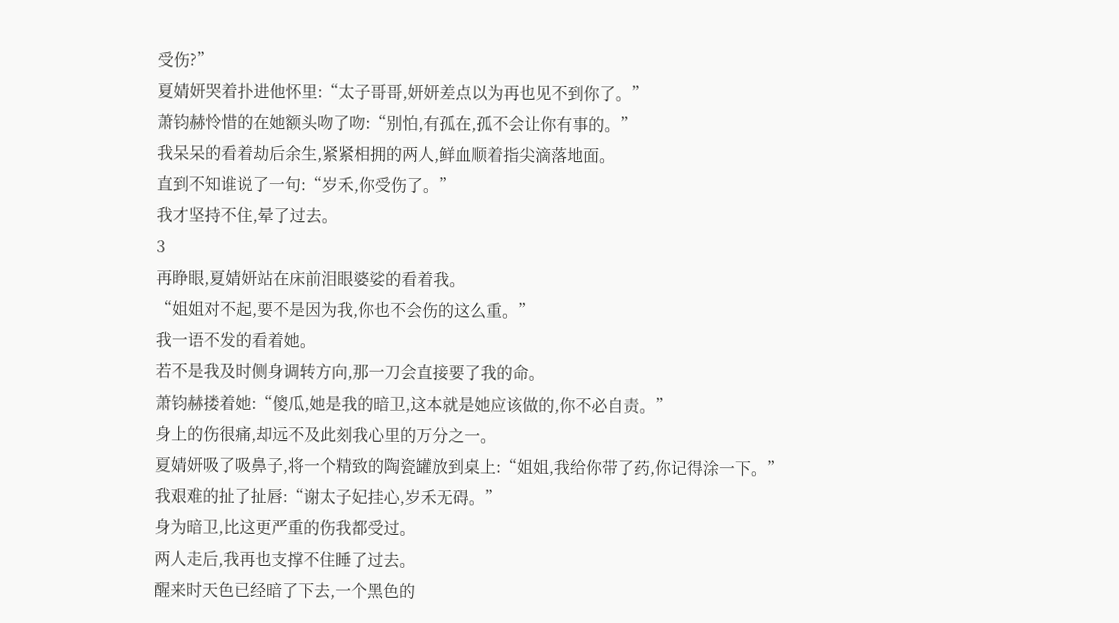受伤?”
夏婧妍哭着扑进他怀里:“太子哥哥,妍妍差点以为再也见不到你了。”
萧钧赫怜惜的在她额头吻了吻:“别怕,有孤在,孤不会让你有事的。”
我呆呆的看着劫后余生,紧紧相拥的两人,鲜血顺着指尖滴落地面。
直到不知谁说了一句:“岁禾,你受伤了。”
我才坚持不住,晕了过去。
3
再睁眼,夏婧妍站在床前泪眼婆娑的看着我。
“姐姐对不起,要不是因为我,你也不会伤的这么重。”
我一语不发的看着她。
若不是我及时侧身调转方向,那一刀会直接要了我的命。
萧钧赫搂着她:“傻瓜,她是我的暗卫,这本就是她应该做的,你不必自责。”
身上的伤很痛,却远不及此刻我心里的万分之一。
夏婧妍吸了吸鼻子,将一个精致的陶瓷罐放到桌上:“姐姐,我给你带了药,你记得涂一下。”
我艰难的扯了扯唇:“谢太子妃挂心,岁禾无碍。”
身为暗卫,比这更严重的伤我都受过。
两人走后,我再也支撑不住睡了过去。
醒来时天色已经暗了下去,一个黑色的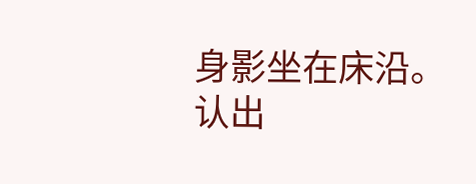身影坐在床沿。
认出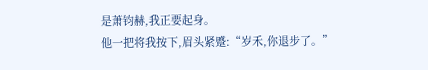是萧钧赫,我正要起身。
他一把将我按下,眉头紧蹙:“岁禾,你退步了。”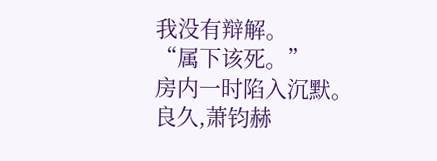我没有辩解。
“属下该死。”
房内一时陷入沉默。
良久,萧钧赫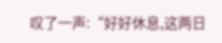叹了一声:“好好休息,这两日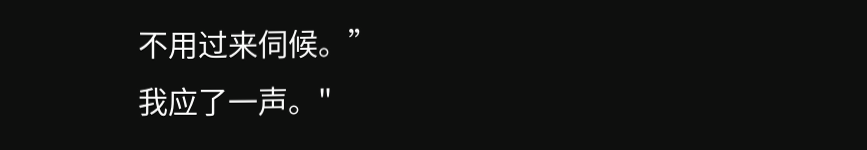不用过来伺候。”
我应了一声。"